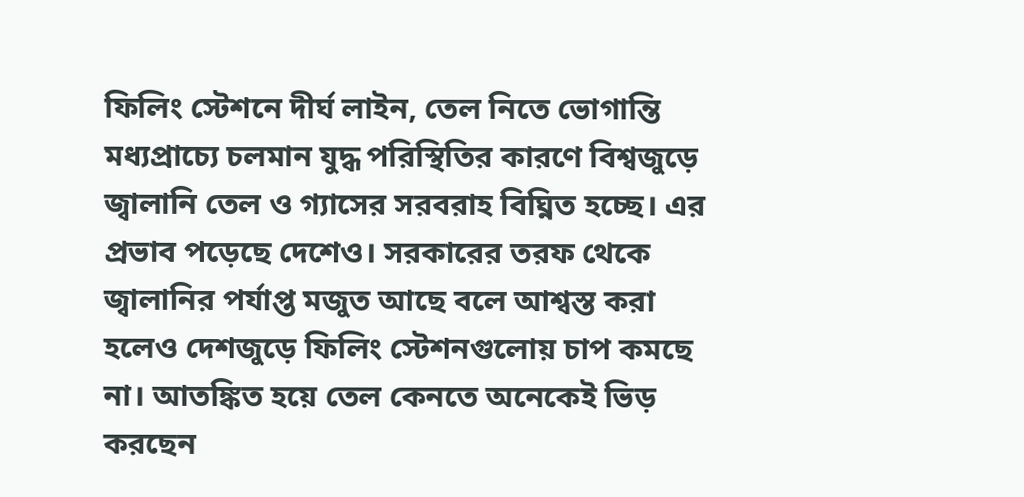ফিলিং স্টেশনে দীর্ঘ লাইন, তেল নিতে ভোগান্তি
মধ্যপ্রাচ্যে চলমান যুদ্ধ পরিস্থিতির কারণে বিশ্বজুড়ে জ্বালানি তেল ও গ্যাসের সরবরাহ বিঘ্নিত হচ্ছে। এর প্রভাব পড়েছে দেশেও। সরকারের তরফ থেকে জ্বালানির পর্যাপ্ত মজুত আছে বলে আশ্বস্ত করা হলেও দেশজুড়ে ফিলিং স্টেশনগুলোয় চাপ কমছে না। আতঙ্কিত হয়ে তেল কেনতে অনেকেই ভিড় করছেন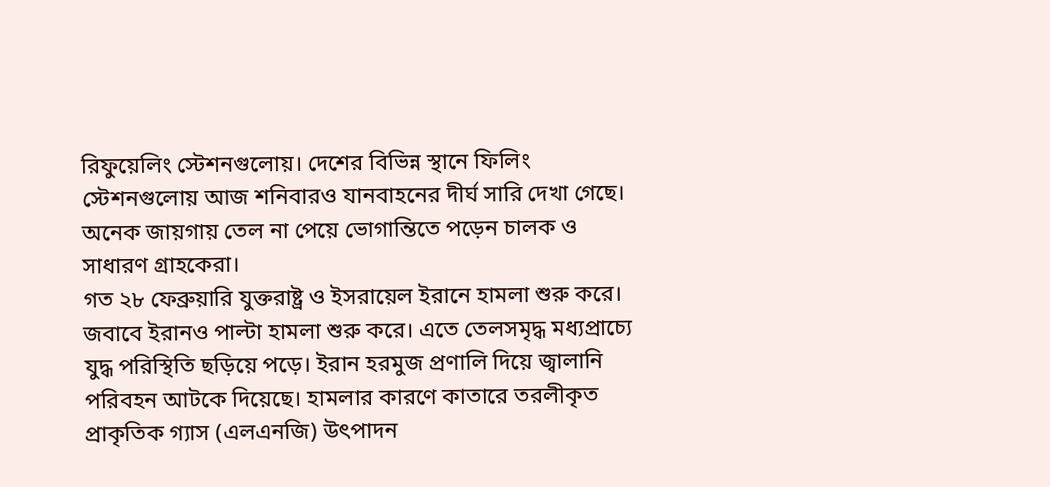রিফুয়েলিং স্টেশনগুলোয়। দেশের বিভিন্ন স্থানে ফিলিং স্টেশনগুলোয় আজ শনিবারও যানবাহনের দীর্ঘ সারি দেখা গেছে। অনেক জায়গায় তেল না পেয়ে ভোগান্তিতে পড়েন চালক ও সাধারণ গ্রাহকেরা।
গত ২৮ ফেব্রুয়ারি যুক্তরাষ্ট্র ও ইসরায়েল ইরানে হামলা শুরু করে। জবাবে ইরানও পাল্টা হামলা শুরু করে। এতে তেলসমৃদ্ধ মধ্যপ্রাচ্যে যুদ্ধ পরিস্থিতি ছড়িয়ে পড়ে। ইরান হরমুজ প্রণালি দিয়ে জ্বালানি পরিবহন আটকে দিয়েছে। হামলার কারণে কাতারে তরলীকৃত প্রাকৃতিক গ্যাস (এলএনজি) উৎপাদন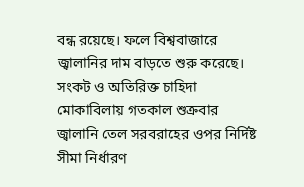বন্ধ রয়েছে। ফলে বিশ্ববাজারে জ্বালানির দাম বাড়তে শুরু করেছে।
সংকট ও অতিরিক্ত চাহিদা মোকাবিলায় গতকাল শুক্রবার জ্বালানি তেল সরবরাহের ওপর নির্দিষ্ট সীমা নির্ধারণ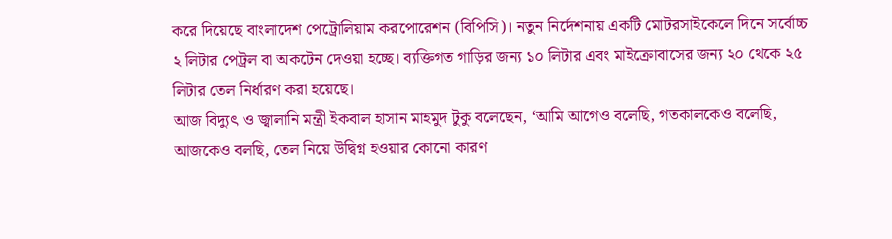করে দিয়েছে বাংলাদেশ পেট্রোলিয়াম করপোরেশন (বিপিসি)। নতুন নির্দেশনায় একটি মোটরসাইকেলে দিনে সর্বোচ্চ ২ লিটার পেট্রল বা অকটেন দেওয়া হচ্ছে। ব্যক্তিগত গাড়ির জন্য ১০ লিটার এবং মাইক্রোবাসের জন্য ২০ থেকে ২৫ লিটার তেল নির্ধারণ করা হয়েছে।
আজ বিদ্যুৎ ও জ্বালানি মন্ত্রী ইকবাল হাসান মাহমুদ টুকু বলেছেন, ‘আমি আগেও বলেছি, গতকালকেও বলেছি, আজকেও বলছি, তেল নিয়ে উদ্বিগ্ন হওয়ার কোনো কারণ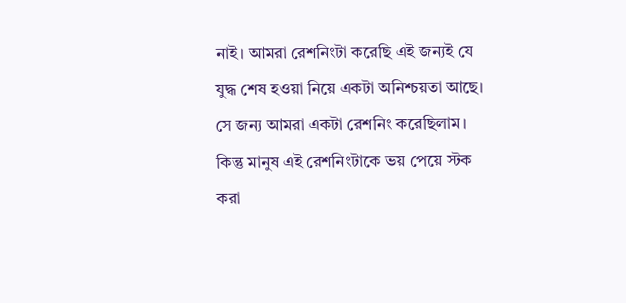নাই। আমরা রেশনিংটা করেছি এই জন্যই যে যুদ্ধ শেষ হওয়া নিয়ে একটা অনিশ্চয়তা আছে। সে জন্য আমরা একটা রেশনিং করেছিলাম। কিন্তু মানুষ এই রেশনিংটাকে ভয় পেয়ে স্টক করা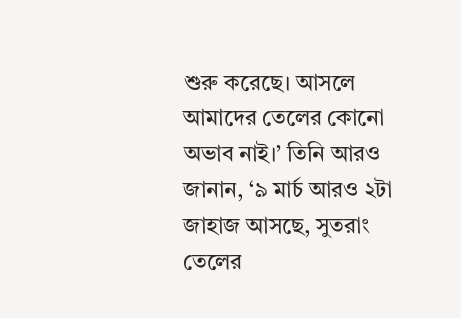শুরু করেছে। আসলে আমাদের তেলের কোনো অভাব নাই।’ তিনি আরও জানান, ‘৯ মার্চ আরও ২টা জাহাজ আসছে, সুতরাং তেলের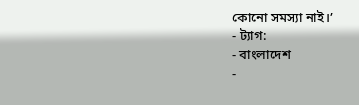কোনো সমস্যা নাই।’
- ট্যাগ:
- বাংলাদেশ
-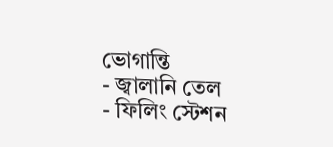ভোগান্তি
- জ্বালানি তেল
- ফিলিং স্টেশন